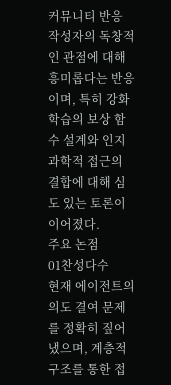커뮤니티 반응
작성자의 독창적인 관점에 대해 흥미롭다는 반응이며, 특히 강화학습의 보상 함수 설계와 인지 과학적 접근의 결합에 대해 심도 있는 토론이 이어졌다.
주요 논점
01찬성다수
현재 에이전트의 의도 결여 문제를 정확히 짚어냈으며, 계층적 구조를 통한 접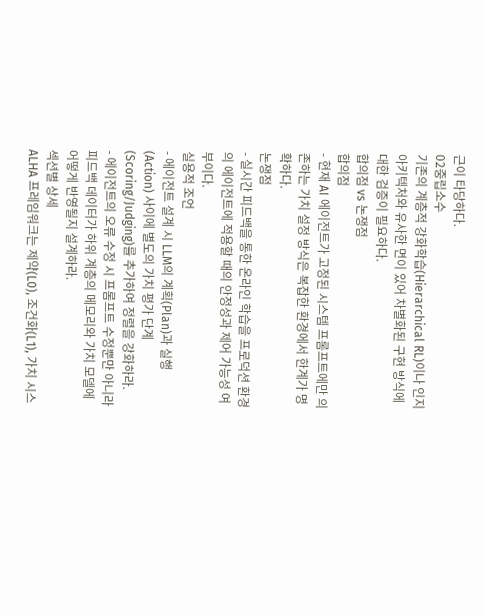근이 타당하다.
02중립소수
기존의 계층적 강화학습(Hierarchical RL)이나 인지 아키텍처와 유사한 면이 있어 차별화된 구현 방식에 대한 검증이 필요하다.
합의점 vs 논쟁점
합의점
- 현재 AI 에이전트가 고정된 시스템 프롬프트에만 의존하는 가치 설정 방식은 복잡한 환경에서 한계가 명확하다.
논쟁점
- 실시간 피드백을 통한 온라인 학습을 프로덕션 환경의 에이전트에 적용할 때의 안정성과 제어 가능성 여부이다.
실용적 조언
- 에이전트 설계 시 LLM의 계획(Plan)과 실행(Action) 사이에 별도의 가치 평가 단계(Scoring/Judging)를 추가하여 정렬을 강화하라.
- 에이전트의 오류 수정 시 프롬프트 수정뿐만 아니라 피드백 데이터가 하위 계층의 메모리와 가치 모델에 어떻게 반영될지 설계하라.
섹션별 상세
ALHA 프레임워크는 제약(L0), 조건화(L1), 가치 시스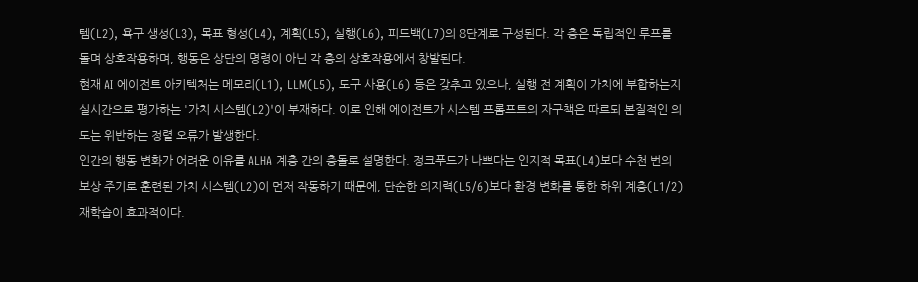템(L2), 욕구 생성(L3), 목표 형성(L4), 계획(L5), 실행(L6), 피드백(L7)의 8단계로 구성된다. 각 층은 독립적인 루프를 돌며 상호작용하며, 행동은 상단의 명령이 아닌 각 층의 상호작용에서 창발된다.
현재 AI 에이전트 아키텍처는 메모리(L1), LLM(L5), 도구 사용(L6) 등은 갖추고 있으나, 실행 전 계획이 가치에 부합하는지 실시간으로 평가하는 '가치 시스템(L2)'이 부재하다. 이로 인해 에이전트가 시스템 프롬프트의 자구책은 따르되 본질적인 의도는 위반하는 정렬 오류가 발생한다.
인간의 행동 변화가 어려운 이유를 ALHA 계층 간의 충돌로 설명한다. 정크푸드가 나쁘다는 인지적 목표(L4)보다 수천 번의 보상 주기로 훈련된 가치 시스템(L2)이 먼저 작동하기 때문에, 단순한 의지력(L5/6)보다 환경 변화를 통한 하위 계층(L1/2) 재학습이 효과적이다.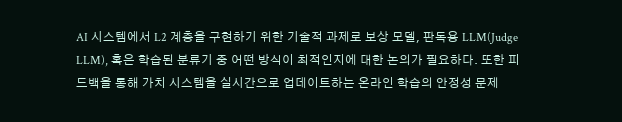AI 시스템에서 L2 계층을 구현하기 위한 기술적 과제로 보상 모델, 판독용 LLM(Judge LLM), 혹은 학습된 분류기 중 어떤 방식이 최적인지에 대한 논의가 필요하다. 또한 피드백을 통해 가치 시스템을 실시간으로 업데이트하는 온라인 학습의 안정성 문제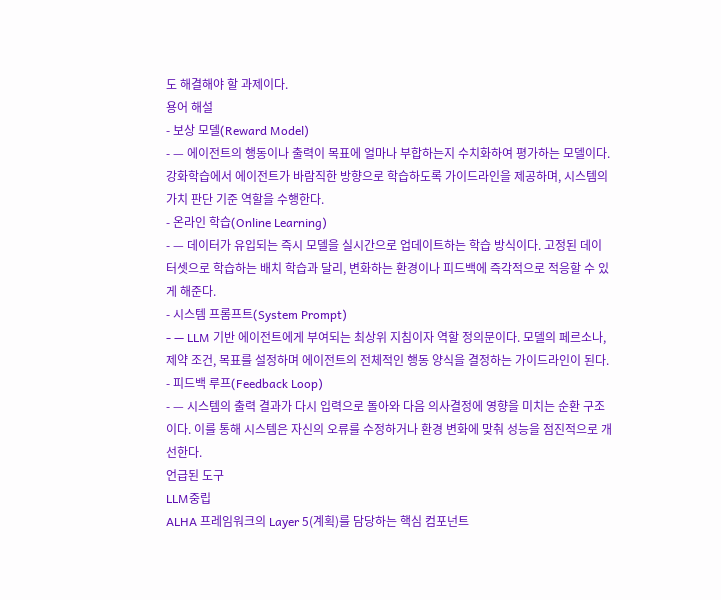도 해결해야 할 과제이다.
용어 해설
- 보상 모델(Reward Model)
- — 에이전트의 행동이나 출력이 목표에 얼마나 부합하는지 수치화하여 평가하는 모델이다. 강화학습에서 에이전트가 바람직한 방향으로 학습하도록 가이드라인을 제공하며, 시스템의 가치 판단 기준 역할을 수행한다.
- 온라인 학습(Online Learning)
- — 데이터가 유입되는 즉시 모델을 실시간으로 업데이트하는 학습 방식이다. 고정된 데이터셋으로 학습하는 배치 학습과 달리, 변화하는 환경이나 피드백에 즉각적으로 적응할 수 있게 해준다.
- 시스템 프롬프트(System Prompt)
- — LLM 기반 에이전트에게 부여되는 최상위 지침이자 역할 정의문이다. 모델의 페르소나, 제약 조건, 목표를 설정하며 에이전트의 전체적인 행동 양식을 결정하는 가이드라인이 된다.
- 피드백 루프(Feedback Loop)
- — 시스템의 출력 결과가 다시 입력으로 돌아와 다음 의사결정에 영향을 미치는 순환 구조이다. 이를 통해 시스템은 자신의 오류를 수정하거나 환경 변화에 맞춰 성능을 점진적으로 개선한다.
언급된 도구
LLM중립
ALHA 프레임워크의 Layer 5(계획)를 담당하는 핵심 컴포넌트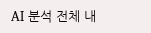AI 분석 전체 내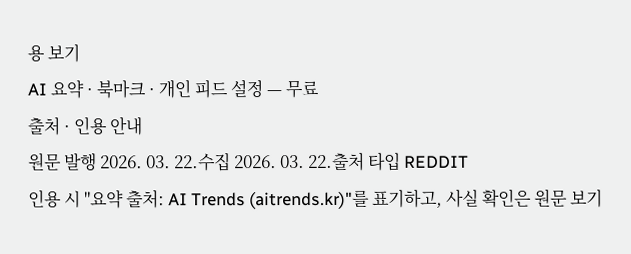용 보기
AI 요약 · 북마크 · 개인 피드 설정 — 무료
출처 · 인용 안내
원문 발행 2026. 03. 22.수집 2026. 03. 22.출처 타입 REDDIT
인용 시 "요약 출처: AI Trends (aitrends.kr)"를 표기하고, 사실 확인은 원문 보기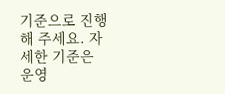기준으로 진행해 주세요. 자세한 기준은 운영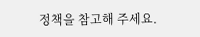정책을 참고해 주세요.